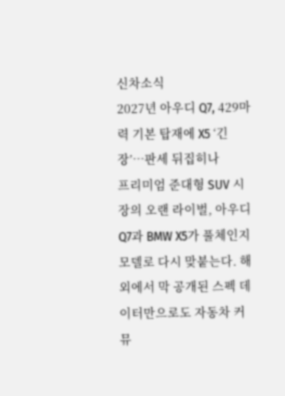신차소식
2027년 아우디 Q7, 429마력 기본 탑재에 X5 ‘긴장’…판세 뒤집히나
프리미엄 준대형 SUV 시장의 오랜 라이벌, 아우디 Q7과 BMW X5가 풀체인지 모델로 다시 맞붙는다. 해외에서 막 공개된 스펙 데이터만으로도 자동차 커뮤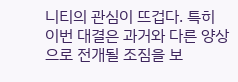니티의 관심이 뜨겁다. 특히 이번 대결은 과거와 다른 양상으로 전개될 조짐을 보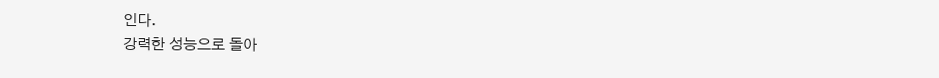인다.
강력한 성능으로 돌아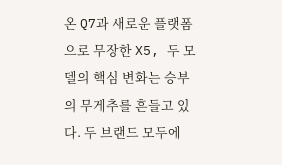온 Q7과 새로운 플랫폼으로 무장한 X5, 두 모델의 핵심 변화는 승부의 무게추를 흔들고 있다. 두 브랜드 모두에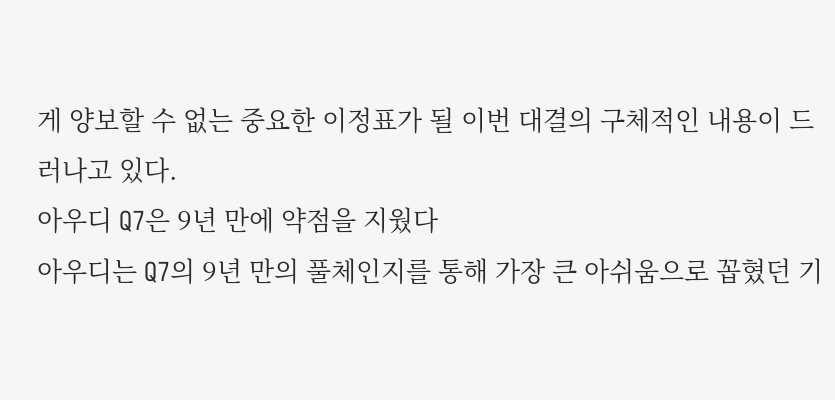게 양보할 수 없는 중요한 이정표가 될 이번 대결의 구체적인 내용이 드러나고 있다.
아우디 Q7은 9년 만에 약점을 지웠다
아우디는 Q7의 9년 만의 풀체인지를 통해 가장 큰 아쉬움으로 꼽혔던 기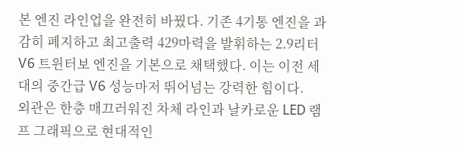본 엔진 라인업을 완전히 바꿨다. 기존 4기통 엔진을 과감히 폐지하고 최고출력 429마력을 발휘하는 2.9리터 V6 트윈터보 엔진을 기본으로 채택했다. 이는 이전 세대의 중간급 V6 성능마저 뛰어넘는 강력한 힘이다.
외관은 한층 매끄러워진 차체 라인과 날카로운 LED 램프 그래픽으로 현대적인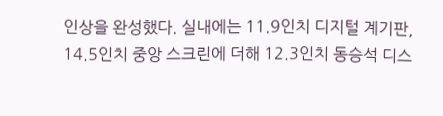인상을 완성했다. 실내에는 11.9인치 디지털 계기판, 14.5인치 중앙 스크린에 더해 12.3인치 동승석 디스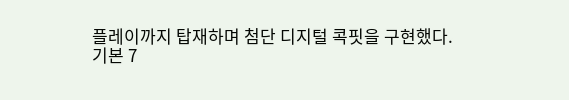플레이까지 탑재하며 첨단 디지털 콕핏을 구현했다.
기본 7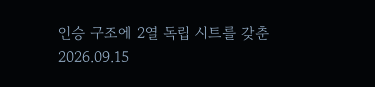인승 구조에 2열 독립 시트를 갖춘
2026.09.15